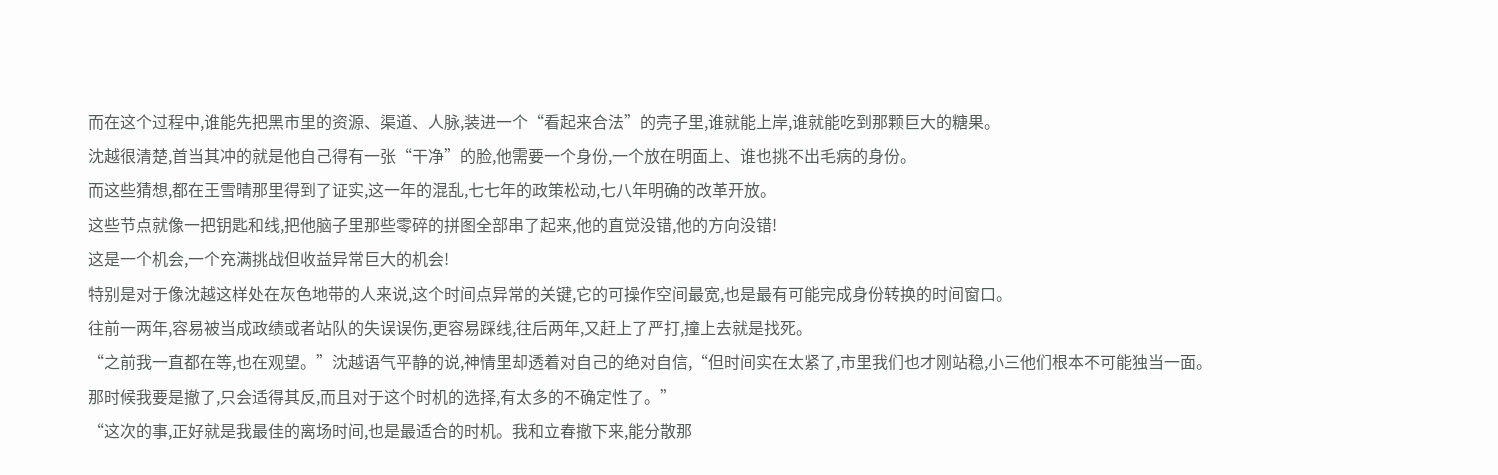而在这个过程中,谁能先把黑市里的资源、渠道、人脉,装进一个“看起来合法”的壳子里,谁就能上岸,谁就能吃到那颗巨大的糖果。
沈越很清楚,首当其冲的就是他自己得有一张“干净”的脸,他需要一个身份,一个放在明面上、谁也挑不出毛病的身份。
而这些猜想,都在王雪晴那里得到了证实,这一年的混乱,七七年的政策松动,七八年明确的改革开放。
这些节点就像一把钥匙和线,把他脑子里那些零碎的拼图全部串了起来,他的直觉没错,他的方向没错!
这是一个机会,一个充满挑战但收益异常巨大的机会!
特别是对于像沈越这样处在灰色地带的人来说,这个时间点异常的关键,它的可操作空间最宽,也是最有可能完成身份转换的时间窗口。
往前一两年,容易被当成政绩或者站队的失误误伤,更容易踩线,往后两年,又赶上了严打,撞上去就是找死。
“之前我一直都在等,也在观望。”沈越语气平静的说,神情里却透着对自己的绝对自信,“但时间实在太紧了,市里我们也才刚站稳,小三他们根本不可能独当一面。
那时候我要是撤了,只会适得其反,而且对于这个时机的选择,有太多的不确定性了。”
“这次的事,正好就是我最佳的离场时间,也是最适合的时机。我和立春撤下来,能分散那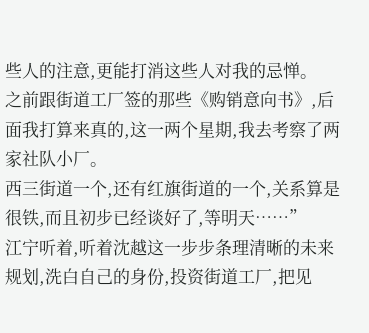些人的注意,更能打消这些人对我的忌惮。
之前跟街道工厂签的那些《购销意向书》,后面我打算来真的,这一两个星期,我去考察了两家社队小厂。
西三街道一个,还有红旗街道的一个,关系算是很铁,而且初步已经谈好了,等明天……”
江宁听着,听着沈越这一步步条理清晰的未来规划,洗白自己的身份,投资街道工厂,把见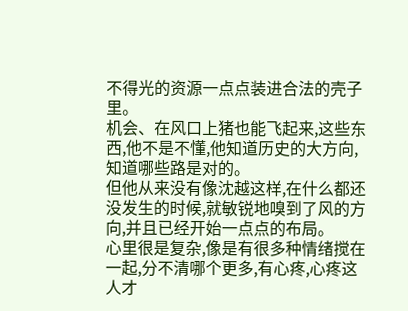不得光的资源一点点装进合法的壳子里。
机会、在风口上猪也能飞起来,这些东西,他不是不懂,他知道历史的大方向,知道哪些路是对的。
但他从来没有像沈越这样,在什么都还没发生的时候,就敏锐地嗅到了风的方向,并且已经开始一点点的布局。
心里很是复杂,像是有很多种情绪搅在一起,分不清哪个更多,有心疼,心疼这人才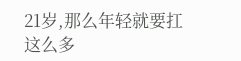21岁,那么年轻就要扛这么多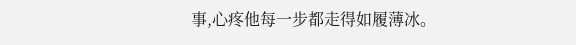事,心疼他每一步都走得如履薄冰。